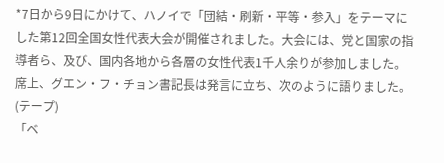*7日から9日にかけて、ハノイで「団結・刷新・平等・参入」をテーマにした第12回全国女性代表大会が開催されました。大会には、党と国家の指導者ら、及び、国内各地から各層の女性代表1千人余りが参加しました。席上、グエン・フ・チョン書記長は発言に立ち、次のように語りました。
(テープ)
「ベ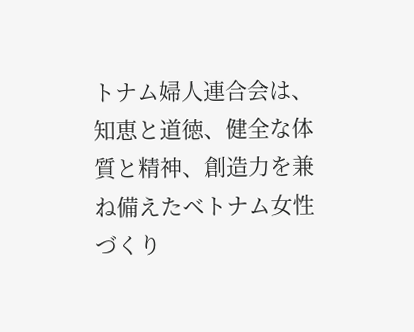トナム婦人連合会は、知恵と道徳、健全な体質と精神、創造力を兼ね備えたベトナム女性づくり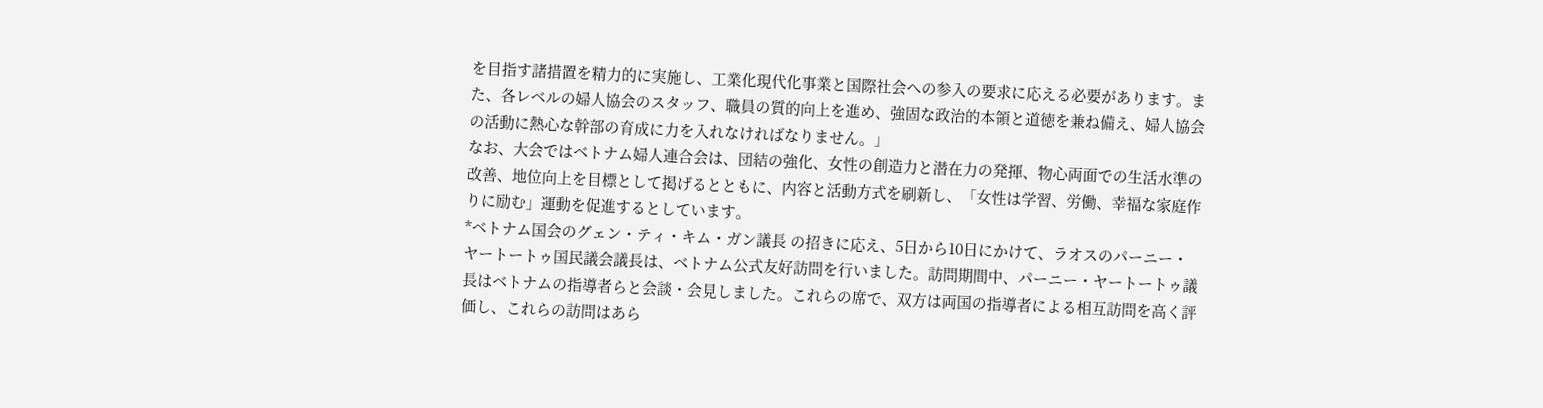を目指す諸措置を精力的に実施し、工業化現代化事業と国際社会への参入の要求に応える必要があります。また、各レベルの婦人協会のスタッフ、職員の質的向上を進め、強固な政治的本領と道徳を兼ね備え、婦人協会の活動に熱心な幹部の育成に力を入れなければなりません。」
なお、大会ではベトナム婦人連合会は、団結の強化、女性の創造力と潜在力の発揮、物心両面での生活水準の改善、地位向上を目標として掲げるとともに、内容と活動方式を刷新し、「女性は学習、労働、幸福な家庭作りに励む」運動を促進するとしています。
*ベトナム国会のグェン・ティ・キム・ガン議長 の招きに応え、5日から10日にかけて、ラオスのパーニー・ヤートートゥ国民議会議長は、ベトナム公式友好訪問を行いました。訪問期間中、パーニー・ヤートートゥ議長はベトナムの指導者らと会談・会見しました。これらの席で、双方は両国の指導者による相互訪問を高く評価し、これらの訪問はあら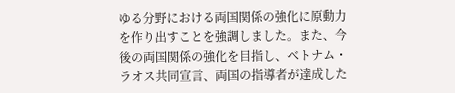ゆる分野における両国関係の強化に原動力を作り出すことを強調しました。また、今後の両国関係の強化を目指し、ベトナム・ラオス共同宣言、両国の指導者が達成した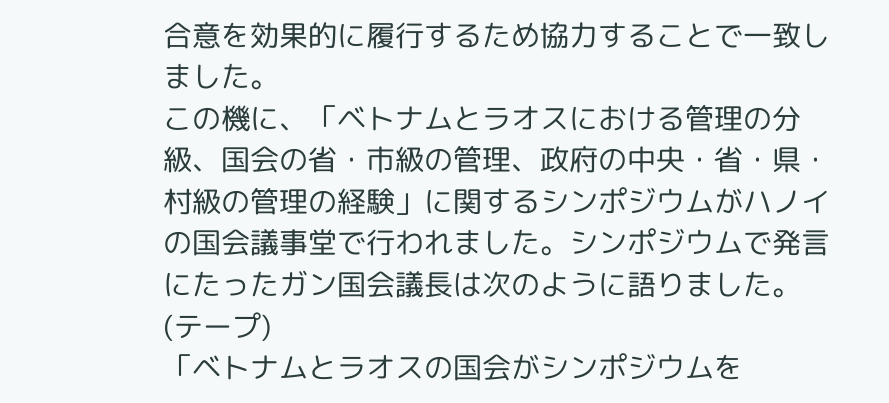合意を効果的に履行するため協力することで一致しました。
この機に、「ベトナムとラオスにおける管理の分級、国会の省・市級の管理、政府の中央・省・県・村級の管理の経験」に関するシンポジウムがハノイの国会議事堂で行われました。シンポジウムで発言にたったガン国会議長は次のように語りました。
(テープ)
「ベトナムとラオスの国会がシンポジウムを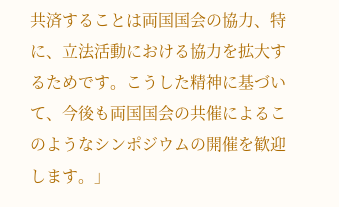共済することは両国国会の協力、特に、立法活動における協力を拡大するためです。こうした精神に基づいて、今後も両国国会の共催によるこのようなシンポジウムの開催を歓迎します。」